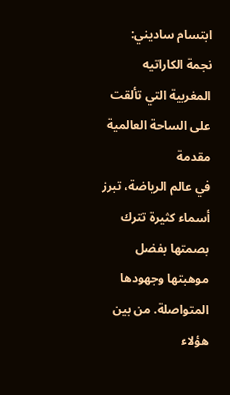ابتسام ساديني: نجمة الكاراتيه المغربية التي تألقت على الساحة العالمية
مقدمة
في عالم الرياضة، تبرز أسماء كثيرة تترك بصمتها بفضل موهبتها وجهودها المتواصلة. من بين هؤلاء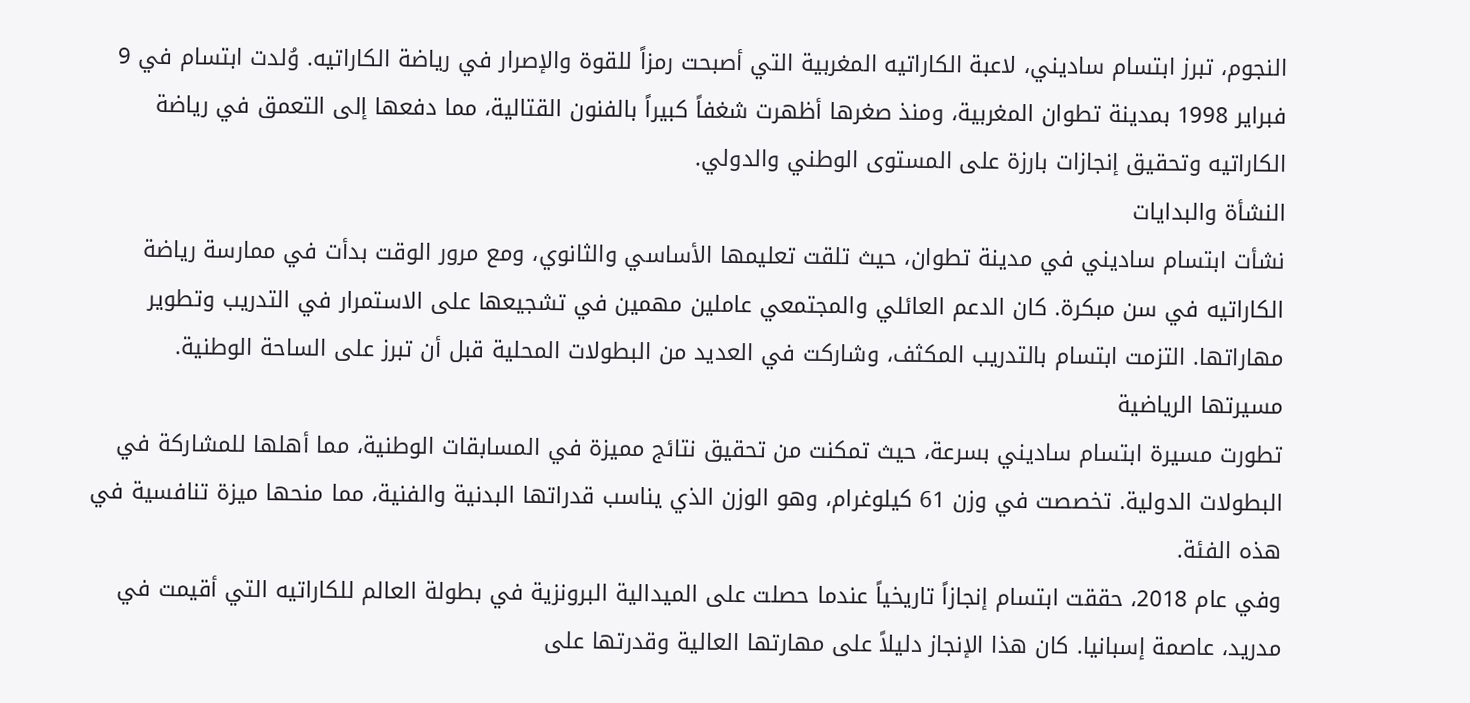النجوم، تبرز ابتسام ساديني، لاعبة الكاراتيه المغربية التي أصبحت رمزاً للقوة والإصرار في رياضة الكاراتيه. وُلدت ابتسام في 9 فبراير 1998 بمدينة تطوان المغربية، ومنذ صغرها أظهرت شغفاً كبيراً بالفنون القتالية، مما دفعها إلى التعمق في رياضة الكاراتيه وتحقيق إنجازات بارزة على المستوى الوطني والدولي.
النشأة والبدايات
نشأت ابتسام ساديني في مدينة تطوان، حيث تلقت تعليمها الأساسي والثانوي، ومع مرور الوقت بدأت في ممارسة رياضة الكاراتيه في سن مبكرة. كان الدعم العائلي والمجتمعي عاملين مهمين في تشجيعها على الاستمرار في التدريب وتطوير مهاراتها. التزمت ابتسام بالتدريب المكثف، وشاركت في العديد من البطولات المحلية قبل أن تبرز على الساحة الوطنية.
مسيرتها الرياضية
تطورت مسيرة ابتسام ساديني بسرعة، حيث تمكنت من تحقيق نتائج مميزة في المسابقات الوطنية، مما أهلها للمشاركة في البطولات الدولية. تخصصت في وزن 61 كيلوغرام، وهو الوزن الذي يناسب قدراتها البدنية والفنية، مما منحها ميزة تنافسية في هذه الفئة.
وفي عام 2018، حققت ابتسام إنجازاً تاريخياً عندما حصلت على الميدالية البرونزية في بطولة العالم للكاراتيه التي أقيمت في مدريد، عاصمة إسبانيا. كان هذا الإنجاز دليلاً على مهارتها العالية وقدرتها على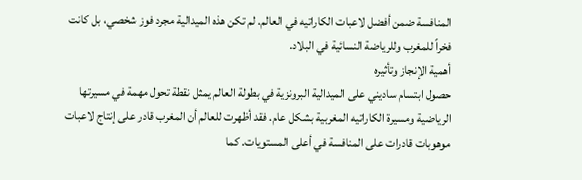المنافسة ضمن أفضل لاعبات الكاراتيه في العالم. لم تكن هذه الميدالية مجرد فوز شخصي، بل كانت فخراً للمغرب وللرياضة النسائية في البلاد.
أهمية الإنجاز وتأثيره
حصول ابتسام ساديني على الميدالية البرونزية في بطولة العالم يمثل نقطة تحول مهمة في مسيرتها الرياضية ومسيرة الكاراتيه المغربية بشكل عام. فقد أظهرت للعالم أن المغرب قادر على إنتاج لاعبات موهوبات قادرات على المنافسة في أعلى المستويات. كما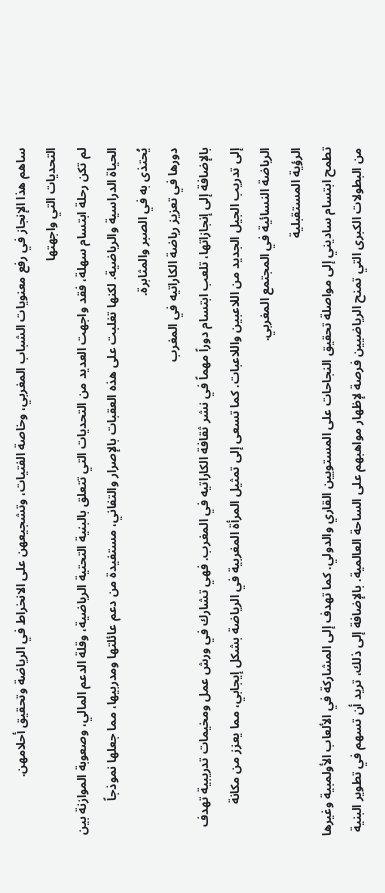ساهم هذا الإنجاز في رفع معنويات الشباب المغربي، وخاصة الفتيات، وتشجيعهن على الانخراط في الرياضة وتحقيق أحلامهن.
التحديات التي واجهتها
لم تكن رحلة ابتسام سهلة، فقد واجهت العديد من التحديات التي تتعلق بالبنية التحتية الرياضية، وقلة الدعم المالي، وصعوبة الموازنة بين الحياة الدراسية والرياضية. لكنها تغلبت على هذه العقبات بالإصرار والتفاني، مستفيدة من دعم عائلتها ومدربيها، مما جعلها نموذجاً يُحتذى به في الصبر والمثابرة.
دورها في تعزيز رياضة الكاراتيه في المغرب
بالإضافة إلى إنجازاتها، تلعب ابتسام دوراً مهماً في نشر ثقافة الكاراتيه في المغرب. فهي تشارك في ورش عمل ومخيمات تدريبية تهدف إلى تدريب الجيل الجديد من اللاعبين واللاعبات. كما تسعى إلى تمثيل المرأة المغربية في الرياضة بشكل إيجابي، مما يعزز من مكانة الرياضة النسائية في المجتمع المغربي.
الرؤية المستقبلية
تطمح ابتسام ساديني إلى مواصلة تحقيق النجاحات على المستويين القاري والدولي. كما تهدف إلى المشاركة في الألعاب الأولمبية وغيرها من البطولات الكبرى التي تمنح الرياضيين فرصة لإظهار مواهبهم على الساحة العالمية. بالإضافة إلى ذلك، تريد أن تسهم في تطوير البنية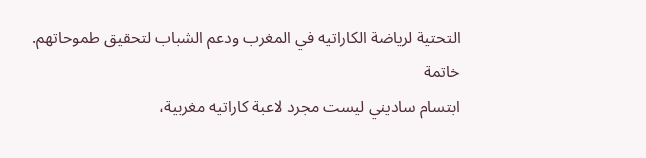التحتية لرياضة الكاراتيه في المغرب ودعم الشباب لتحقيق طموحاتهم.
خاتمة
ابتسام ساديني ليست مجرد لاعبة كاراتيه مغربية،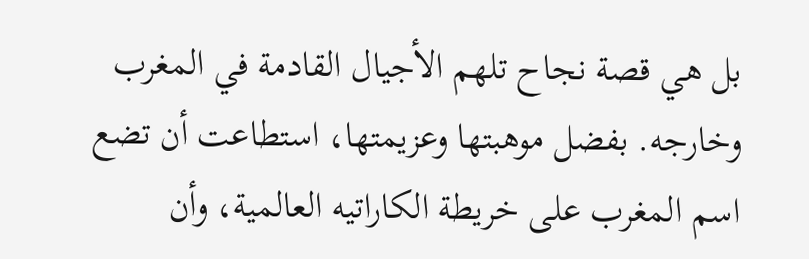بل هي قصة نجاح تلهم الأجيال القادمة في المغرب وخارجه. بفضل موهبتها وعزيمتها، استطاعت أن تضع اسم المغرب على خريطة الكاراتيه العالمية، وأن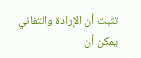تثبت أن الإرادة والتفاني يمكن أن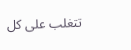تتغلب على كل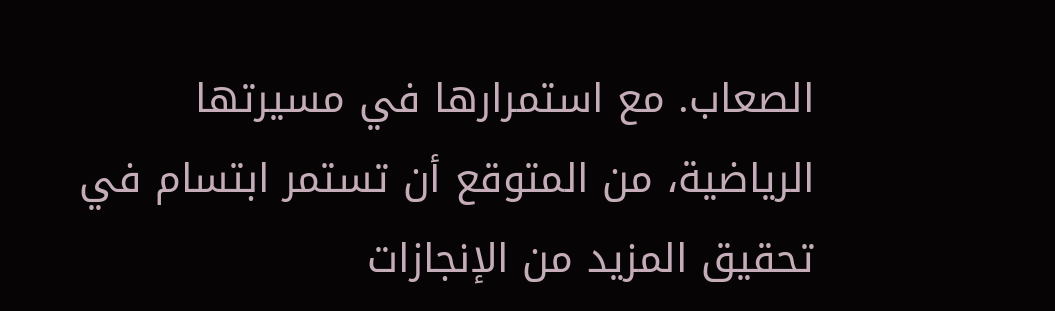الصعاب. مع استمرارها في مسيرتها الرياضية، من المتوقع أن تستمر ابتسام في تحقيق المزيد من الإنجازات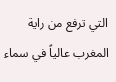التي ترفع من راية المغرب عالياً في سماء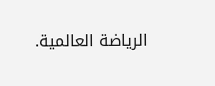الرياضة العالمية.